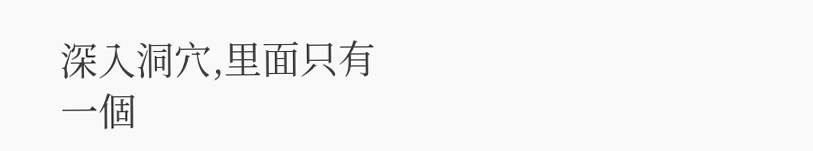深入洞穴,里面只有一個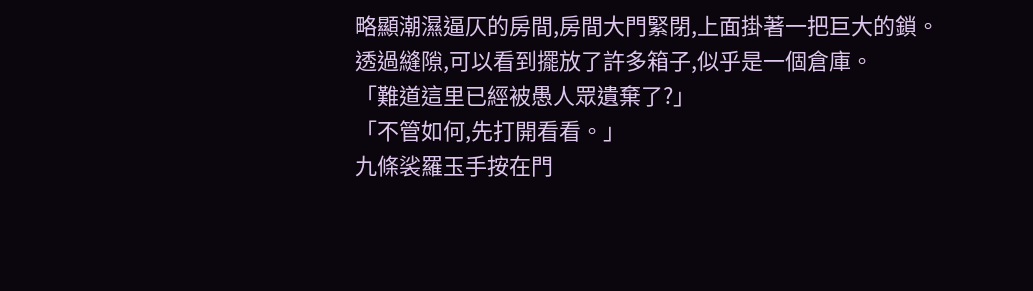略顯潮濕逼仄的房間,房間大門緊閉,上面掛著一把巨大的鎖。
透過縫隙,可以看到擺放了許多箱子,似乎是一個倉庫。
「難道這里已經被愚人眾遺棄了?」
「不管如何,先打開看看。」
九條裟羅玉手按在門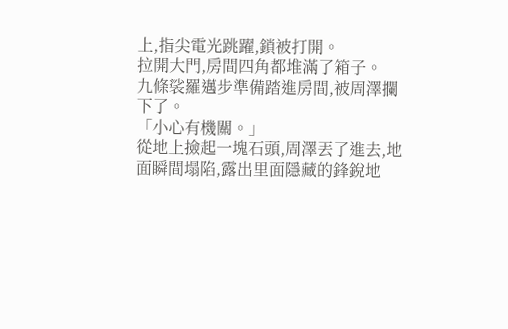上,指尖電光跳躍,鎖被打開。
拉開大門,房間四角都堆滿了箱子。
九條裟羅邁步準備踏進房間,被周澤攔下了。
「小心有機關。」
從地上撿起一塊石頭,周澤丟了進去,地面瞬間塌陷,露出里面隱藏的鋒銳地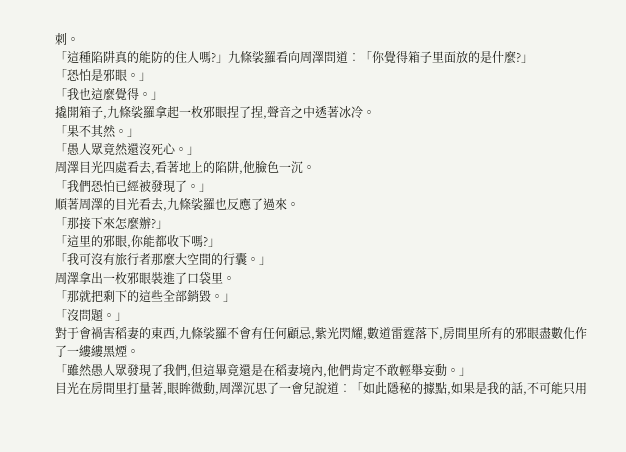刺。
「這種陷阱真的能防的住人嗎?」九條裟羅看向周澤問道︰「你覺得箱子里面放的是什麼?」
「恐怕是邪眼。」
「我也這麼覺得。」
撬開箱子,九條裟羅拿起一枚邪眼捏了捏,聲音之中透著冰冷。
「果不其然。」
「愚人眾竟然還沒死心。」
周澤目光四處看去,看著地上的陷阱,他臉色一沉。
「我們恐怕已經被發現了。」
順著周澤的目光看去,九條裟羅也反應了過來。
「那接下來怎麼辦?」
「這里的邪眼,你能都收下嗎?」
「我可沒有旅行者那麼大空間的行囊。」
周澤拿出一枚邪眼裝進了口袋里。
「那就把剩下的這些全部銷毀。」
「沒問題。」
對于會禍害稻妻的東西,九條裟羅不會有任何顧忌,紫光閃耀,數道雷霆落下,房間里所有的邪眼盡數化作了一縷縷黑煙。
「雖然愚人眾發現了我們,但這畢竟還是在稻妻境內,他們肯定不敢輕舉妄動。」
目光在房間里打量著,眼眸微動,周澤沉思了一會兒說道︰「如此隱秘的據點,如果是我的話,不可能只用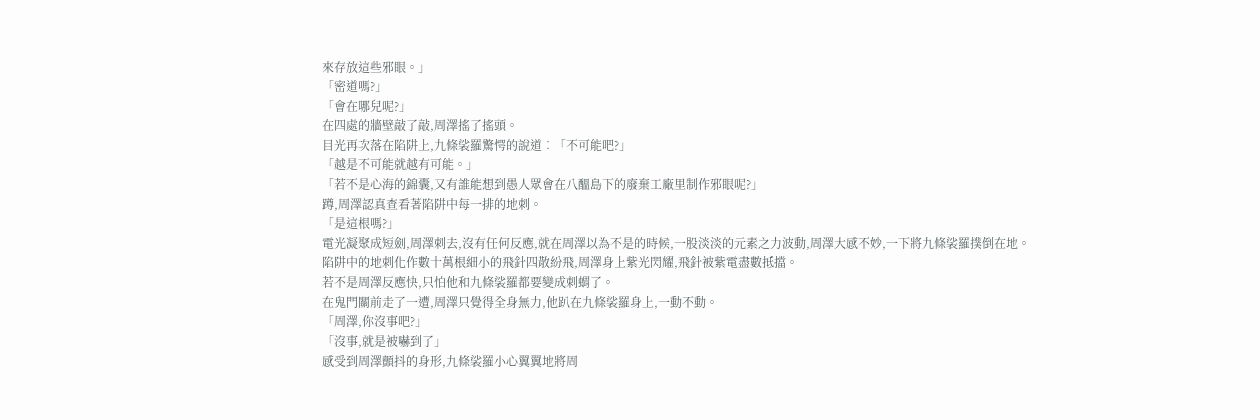來存放這些邪眼。」
「密道嗎?」
「會在哪兒呢?」
在四處的牆壁敲了敲,周澤搖了搖頭。
目光再次落在陷阱上,九條裟羅驚愕的說道︰「不可能吧?」
「越是不可能就越有可能。」
「若不是心海的錦囊,又有誰能想到愚人眾會在八醞島下的廢棄工廠里制作邪眼呢?」
蹲,周澤認真查看著陷阱中每一排的地刺。
「是這根嗎?」
電光凝聚成短劍,周澤刺去,沒有任何反應,就在周澤以為不是的時候,一股淡淡的元素之力波動,周澤大感不妙,一下將九條裟羅撲倒在地。
陷阱中的地刺化作數十萬根細小的飛針四散紛飛,周澤身上紫光閃耀,飛針被紫電盡數抵擋。
若不是周澤反應快,只怕他和九條裟羅都要變成刺蝟了。
在鬼門關前走了一遭,周澤只覺得全身無力,他趴在九條裟羅身上,一動不動。
「周澤,你沒事吧?」
「沒事,就是被嚇到了」
感受到周澤顫抖的身形,九條裟羅小心翼翼地將周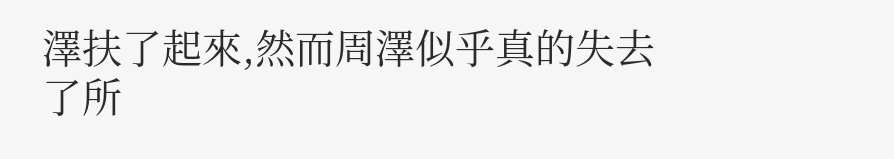澤扶了起來,然而周澤似乎真的失去了所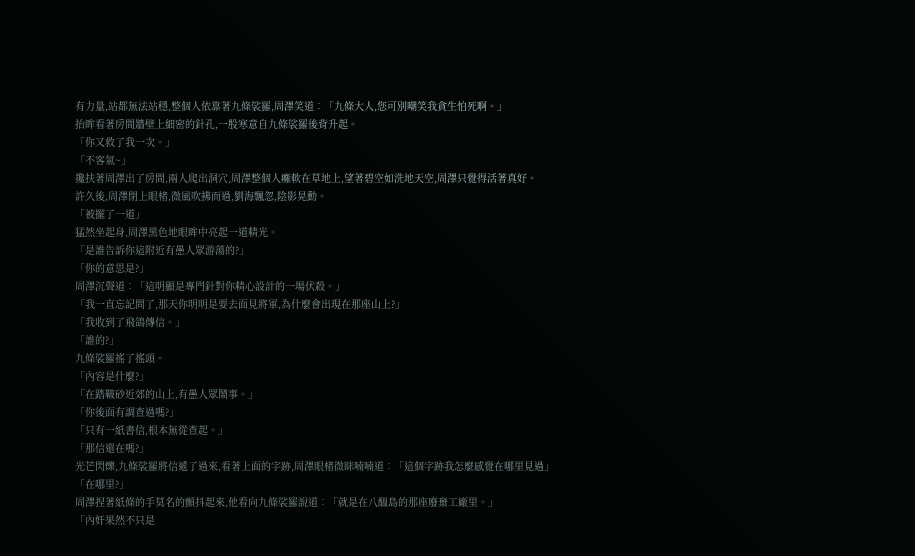有力量,站都無法站穩,整個人依靠著九條裟羅,周澤笑道︰「九條大人,您可別嘲笑我貪生怕死啊。」
抬眸看著房間牆壁上細密的針孔,一股寒意自九條裟羅後背升起。
「你又救了我一次。」
「不客氣~」
攙扶著周澤出了房間,兩人爬出洞穴,周澤整個人癱軟在草地上,望著碧空如洗地天空,周澤只覺得活著真好。
許久後,周澤閉上眼楮,微風吹拂而過,劉海飄忽,陰影晃動。
「被擺了一道」
猛然坐起身,周澤黑色地眼眸中亮起一道精光。
「是誰告訴你這附近有愚人眾游蕩的?」
「你的意思是?」
周澤沉聲道︰「這明顯是專門針對你精心設計的一場伏殺。」
「我一直忘記問了,那天你明明是要去面見將軍,為什麼會出現在那座山上?」
「我收到了飛鴿傳信。」
「誰的?」
九條裟羅搖了搖頭。
「內容是什麼?」
「在踏鞁砂近郊的山上,有愚人眾鬧事。」
「你後面有調查過嗎?」
「只有一紙書信,根本無從查起。」
「那信還在嗎?」
光芒閃爍,九條裟羅將信遞了過來,看著上面的字跡,周澤眼楮微眯喃喃道︰「這個字跡我怎麼感覺在哪里見過」
「在哪里?」
周澤捏著紙條的手莫名的顫抖起來,他看向九條裟羅說道︰「就是在八醞島的那座廢棄工廠里。」
「內奸果然不只是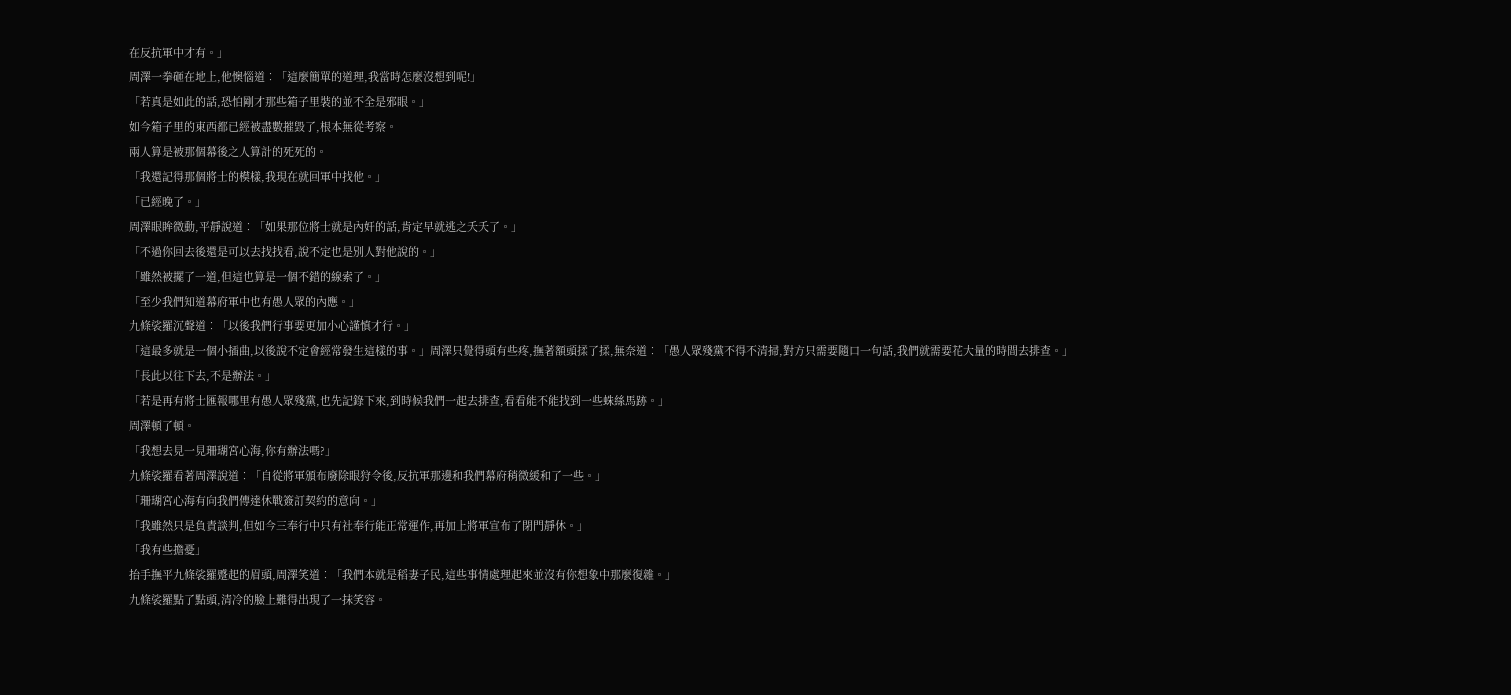在反抗軍中才有。」
周澤一拳砸在地上,他懊惱道︰「這麼簡單的道理,我當時怎麼沒想到呢!」
「若真是如此的話,恐怕剛才那些箱子里裝的並不全是邪眼。」
如今箱子里的東西都已經被盡數摧毀了,根本無從考察。
兩人算是被那個幕後之人算計的死死的。
「我還記得那個將士的模樣,我現在就回軍中找他。」
「已經晚了。」
周澤眼眸微動,平靜說道︰「如果那位將士就是內奸的話,肯定早就逃之夭夭了。」
「不過你回去後還是可以去找找看,說不定也是別人對他說的。」
「雖然被擺了一道,但這也算是一個不錯的線索了。」
「至少我們知道幕府軍中也有愚人眾的內應。」
九條裟羅沉聲道︰「以後我們行事要更加小心謹慎才行。」
「這最多就是一個小插曲,以後說不定會經常發生這樣的事。」周澤只覺得頭有些疼,撫著額頭揉了揉,無奈道︰「愚人眾殘黨不得不清掃,對方只需要隨口一句話,我們就需要花大量的時間去排查。」
「長此以往下去,不是辦法。」
「若是再有將士匯報哪里有愚人眾殘黨,也先記錄下來,到時候我們一起去排查,看看能不能找到一些蛛絲馬跡。」
周澤頓了頓。
「我想去見一見珊瑚宮心海,你有辦法嗎?」
九條裟羅看著周澤說道︰「自從將軍頒布廢除眼狩令後,反抗軍那邊和我們幕府稍微緩和了一些。」
「珊瑚宮心海有向我們傳達休戰簽訂契約的意向。」
「我雖然只是負責談判,但如今三奉行中只有社奉行能正常運作,再加上將軍宣布了閉門靜休。」
「我有些擔憂」
抬手撫平九條裟羅蹙起的眉頭,周澤笑道︰「我們本就是稻妻子民,這些事情處理起來並沒有你想象中那麼復雜。」
九條裟羅點了點頭,清冷的臉上難得出現了一抹笑容。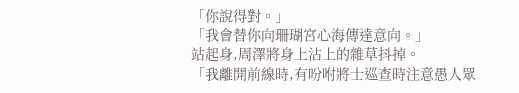「你說得對。」
「我會替你向珊瑚宮心海傳達意向。」
站起身,周澤將身上沾上的雜草抖掉。
「我離開前線時,有吩咐將士巡查時注意愚人眾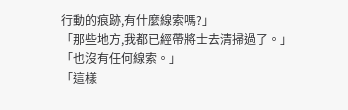行動的痕跡,有什麼線索嗎?」
「那些地方,我都已經帶將士去清掃過了。」
「也沒有任何線索。」
「這樣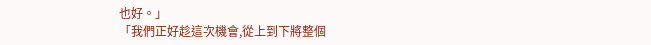也好。」
「我們正好趁這次機會,從上到下將整個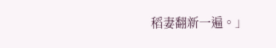稻妻翻新一遍。」